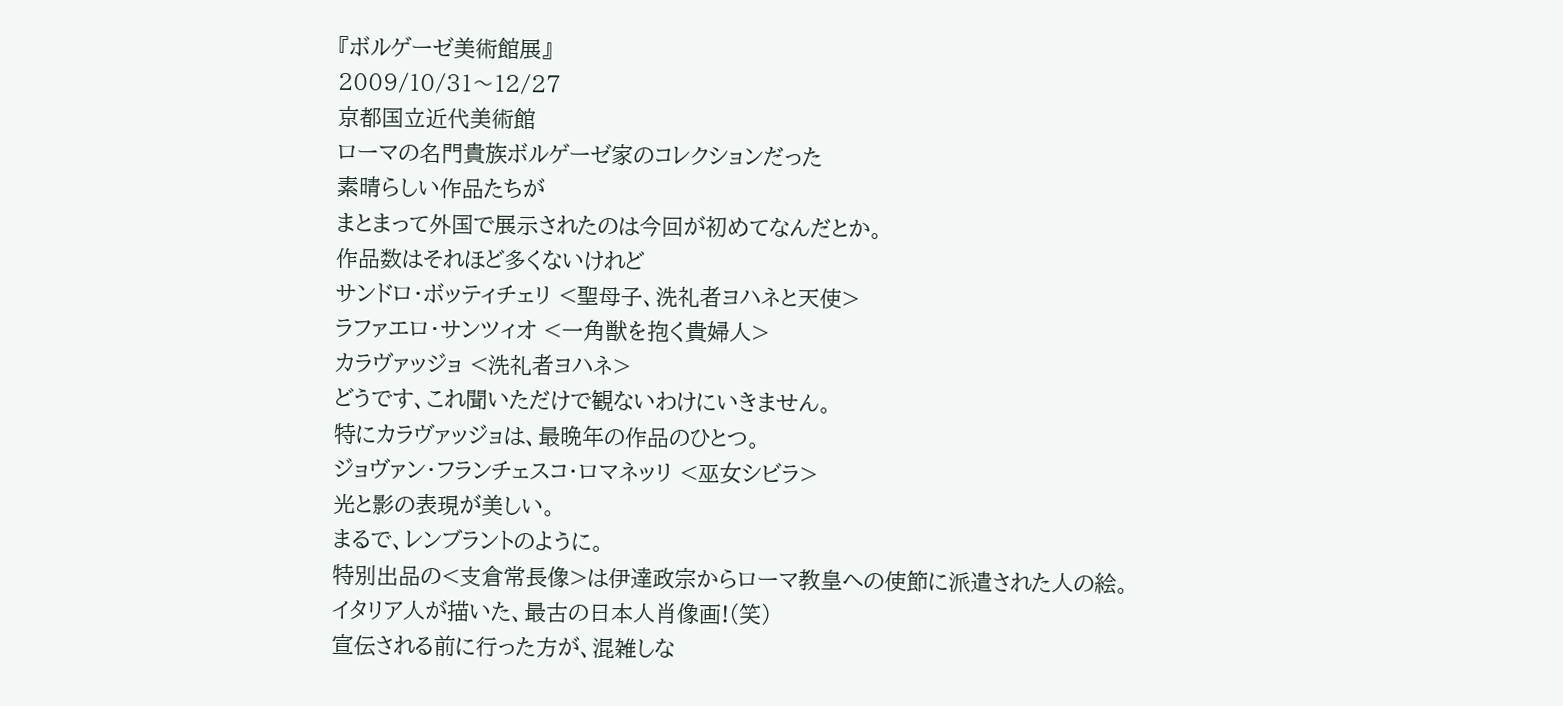『ボルゲーゼ美術館展』
2009/10/31〜12/27
京都国立近代美術館
ローマの名門貴族ボルゲーゼ家のコレクションだった
素晴らしい作品たちが
まとまって外国で展示されたのは今回が初めてなんだとか。
作品数はそれほど多くないけれど
サンドロ・ボッティチェリ <聖母子、洗礼者ヨハネと天使>
ラファエロ・サンツィオ <一角獣を抱く貴婦人>
カラヴァッジョ <洗礼者ヨハネ>
どうです、これ聞いただけで観ないわけにいきません。
特にカラヴァッジョは、最晩年の作品のひとつ。
ジョヴァン・フランチェスコ・ロマネッリ <巫女シビラ>
光と影の表現が美しい。
まるで、レンブラントのように。
特別出品の<支倉常長像>は伊達政宗からローマ教皇への使節に派遣された人の絵。
イタリア人が描いた、最古の日本人肖像画!(笑)
宣伝される前に行った方が、混雑しな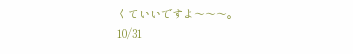くていいですよ〜〜〜。
10/31